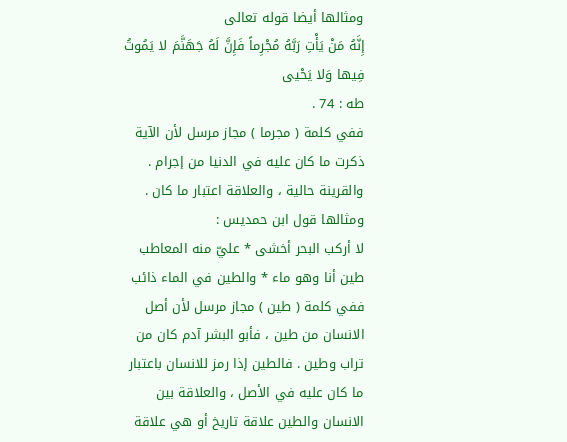ومثالها أيضا قوله تعالى
إِنَّهُ مَنْ يَأْتِ رَبَّهُ مُجْرِماً فَإِنَّ لَهُ جَهَنَّمَ لا يَمُوتُ فِيها وَلا يَحْيى
طه : 74 .
ففي كلمة ( مجرما ) مجاز مرسل لأن الآية ذكرت ما كان عليه في الدنيا من إجرام . والقرينة حالية ، والعلاقة اعتبار ما كان .
ومثالها قول ابن حمديس :
لا أركب البحر أخشى * عليّ منه المعاطب
طين أنا وهو ماء * والطين في الماء ذائب
ففي كلمة ( طين ) مجاز مرسل لأن أصل الانسان من طين ، فأبو البشر آدم كان من تراب وطين . فالطين إذا رمز للانسان باعتبار ما كان عليه في الأصل ، والعلاقة بين الانسان والطين علاقة تاريخ أو هي علاقة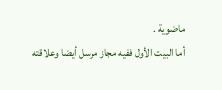ماضوية .
أما البيت الأول ففيه مجاز مرسل أيضا وعلاقته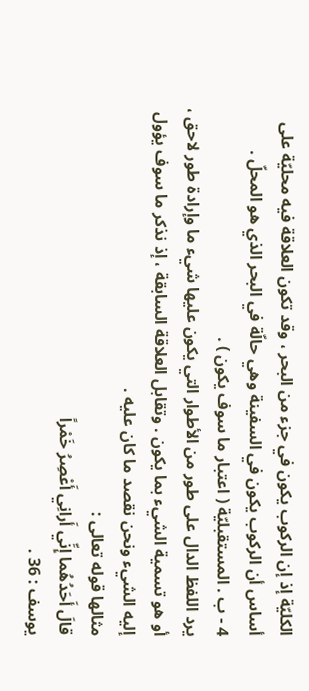الكليّة إذ إن الركوب يكون في جزء من البحر ، وقد تكون العلاقة فيه محليّة على أساس أن الركوب يكون في السفينة وهي حالّة في البحر الذي هو المحلّ .
4 - ب . المستقبليّة ( اعتبار ما سوف يكون ) .
يرد اللفظ الدال على طور من الأطوار التي يكون عليها شيء ما وإرادة طور لاحق ، أو هو تسمية الشيء بما يكون . وتقابل العلاقة السابقة ، إذ نذكر ما سوف يؤول إليه الشيء ونحن نقصد ما كان عليه .
مثالها قوله تعالى :
قالَ أَحَدُهُما إِنِّي أَرانِي أَعْصِرُ خَمْراً
يوسف : 36 .